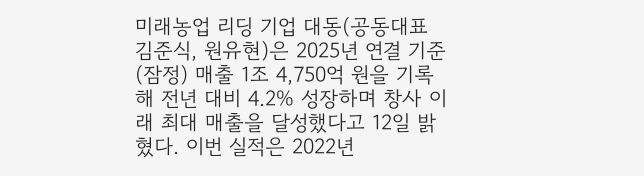미래농업 리딩 기업 대동(공동대표 김준식, 원유현)은 2025년 연결 기준(잠정) 매출 1조 4,750억 원을 기록해 전년 대비 4.2% 성장하며 창사 이래 최대 매출을 달성했다고 12일 밝혔다. 이번 실적은 2022년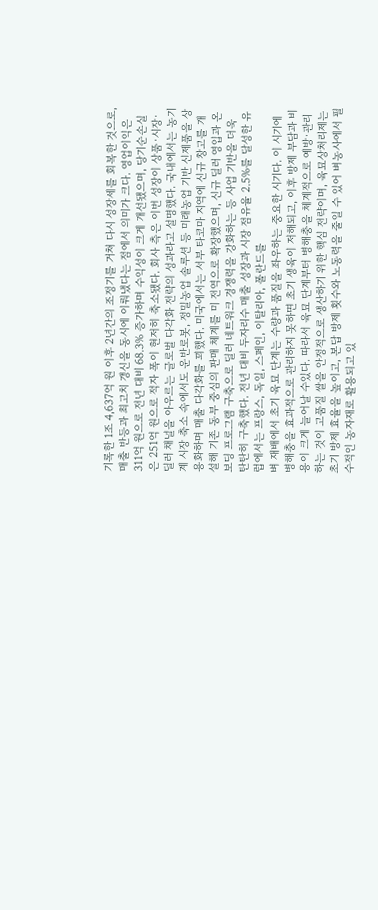기록한 1조 4,637억 원 이후 2년간의 조정기를 거쳐 다시 성장세를 회복한 것으로, 매출 반등과 최고치 갱신을 동시에 이뤄냈다는 점에서 의미가 크다. 영업이익은 311억 원으로 전년 대비 68.3% 증가하며 수익성이 크게 개선됐으며, 당기순손실은 251억 원으로 적자 폭이 현저히 축소됐다. 회사 측은 이번 성장이 상품·시장·딜러 채널을 아우르는 글로벌 다각화 전략의 성과라고 설명했다. 국내에서는 농기계 시장 축소 속에서도 운반로봇, 정밀농업 솔루션 등 미래농업 기반 신제품을 상용화하며 매출 다각화를 꾀했다. 미국에서는 서부 타코마 지역에 신규 창고를 개설해 기존 동부 중심의 판매 체계를 미 전역으로 확장했으며, 신규 딜러 영입과 온보딩 프로그램 구축으로 딜러 네트워크 경쟁력을 강화하는 등 사업 기반을 더욱 탄탄히 구축했다. 전년 대비 두자리수 매출 성장과 시장 점유율 2.5%를 달성한 유럽에서는 프랑스, 독일, 스페인, 이탈리아, 폴란드를
벼 재배에서 초기 육묘 단계는 수량과 품질을 좌우하는 중요한 시기다. 이 시기에 병해충을 효과적으로 관리하지 못하면 초기 생육이 저해되고, 이후 방제 부담과 비용이 크게 늘어날 수있다. 따라서 육묘 단계부터 병해충을 체계적으로 예방·관리하는 것이 고품질 쌀을 안정적으로 생산하기 위한 핵심 전략이며, 육묘상처리제는 초기 방제 효율을 높이고, 본답 방제 횟수와 노동력을 줄일 수 있어 벼농사에서 필수적인 농자재로 활용되고 있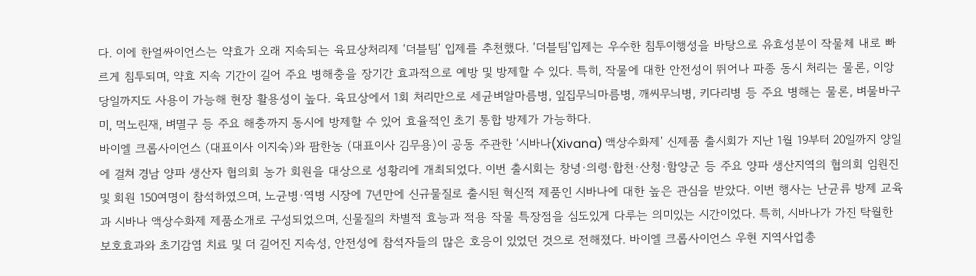다. 이에 한얼싸이언스는 약효가 오래 지속되는 육묘상처리제 ‘더블팀’ 입제를 추천했다. ‘더블팀’입제는 우수한 침투이행성을 바탕으로 유효성분이 작물체 내로 빠르게 침투되며, 약효 지속 기간이 길어 주요 병해충을 장기간 효과적으로 예방 및 방제할 수 있다. 특히, 작물에 대한 안전성이 뛰어나 파종 동시 처리는 물론, 이앙 당일까지도 사용이 가능해 현장 활용성이 높다. 육묘상에서 1회 처리만으로 세균벼알마름병, 잎집무늬마름병, 깨씨무늬병, 키다리병 등 주요 병해는 물론, 벼물바구미, 먹노린재, 벼멸구 등 주요 해충까지 동시에 방제할 수 있어 효율적인 초기 통합 방제가 가능하다.
바이엘 크롭사이언스 (대표이사 이지숙)와 팜한농 (대표이사 김무용)이 공동 주관한 ‘시바나(Xivana) 액상수화제’ 신제품 출시회가 지난 1월 19부터 20일까지 양일에 걸쳐 경남 양파 생산자 협의회 농가 회원을 대상으로 성황리에 개최되었다. 이번 출시회는 창녕·의령·합천·산청·함양군 등 주요 양파 생산지역의 협의회 임원진 및 회원 150여명이 참석하였으며, 노균병·역병 시장에 7년만에 신규물질로 출시된 혁신적 제품인 시바나에 대한 높은 관심을 받았다. 이번 행사는 난균류 방제 교육과 시바나 액상수화제 제품소개로 구성되었으며, 신물질의 차별적 효능과 적용 작물 특장점을 심도있게 다루는 의미있는 시간이었다. 특히, 시바나가 가진 탁월한 보호효과와 초기감염 치료 및 더 길어진 지속성, 안전성에 참석자들의 많은 호응이 있었던 것으로 전해졌다. 바이엘 크롭사이언스 우현 지역사업총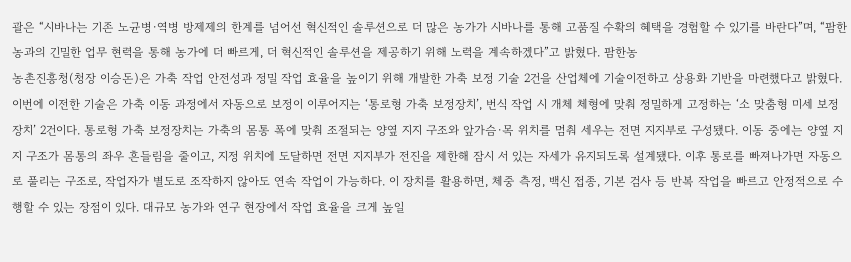괄은 “시바나는 기존 노균병·역병 방제제의 한계를 넘어선 혁신적인 솔루션으로 더 많은 농가가 시바나를 통해 고품질 수확의 혜택을 경험할 수 있기를 바란다”며, “팜한농과의 긴밀한 업무 현력을 통해 농가에 더 빠르게, 더 혁신적인 솔루션을 제공하기 위해 노력을 계속하겠다”고 밝혔다. 팜한농
농촌진흥청(청장 이승돈)은 가축 작업 안전성과 정밀 작업 효율을 높이기 위해 개발한 가축 보정 기술 2건을 산업체에 기술이전하고 상용화 기반을 마련했다고 밝혔다. 이번에 이전한 기술은 가축 이동 과정에서 자동으로 보정이 이루어지는 ‘통로형 가축 보정장치’, 번식 작업 시 개체 체형에 맞춰 정밀하게 고정하는 ‘소 맞춤형 미세 보정장치’ 2건이다. 통로형 가축 보정장치는 가축의 몸통 폭에 맞춰 조절되는 양옆 지지 구조와 앞가슴·목 위치를 멈춰 세우는 전면 지지부로 구성됐다. 이동 중에는 양옆 지지 구조가 몸통의 좌우 흔들림을 줄이고, 지정 위치에 도달하면 전면 지지부가 전진을 제한해 잠시 서 있는 자세가 유지되도록 설계됐다. 이후 통로를 빠져나가면 자동으로 풀리는 구조로, 작업자가 별도로 조작하지 않아도 연속 작업이 가능하다. 이 장치를 활용하면, 체중 측정, 백신 접종, 기본 검사 등 반복 작업을 빠르고 안정적으로 수행할 수 있는 장점이 있다. 대규모 농가와 연구 현장에서 작업 효율을 크게 높일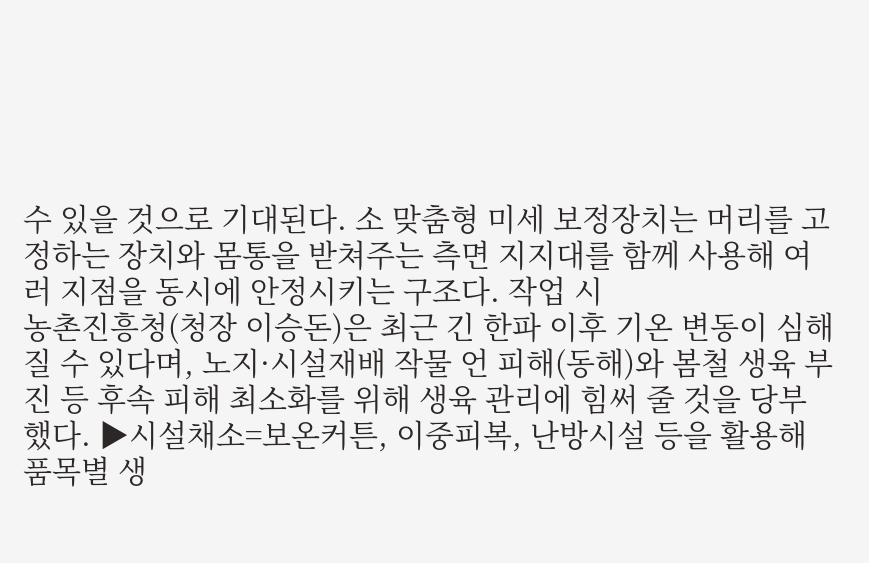수 있을 것으로 기대된다. 소 맞춤형 미세 보정장치는 머리를 고정하는 장치와 몸통을 받쳐주는 측면 지지대를 함께 사용해 여러 지점을 동시에 안정시키는 구조다. 작업 시
농촌진흥청(청장 이승돈)은 최근 긴 한파 이후 기온 변동이 심해질 수 있다며, 노지·시설재배 작물 언 피해(동해)와 봄철 생육 부진 등 후속 피해 최소화를 위해 생육 관리에 힘써 줄 것을 당부했다. ▶시설채소=보온커튼, 이중피복, 난방시설 등을 활용해 품목별 생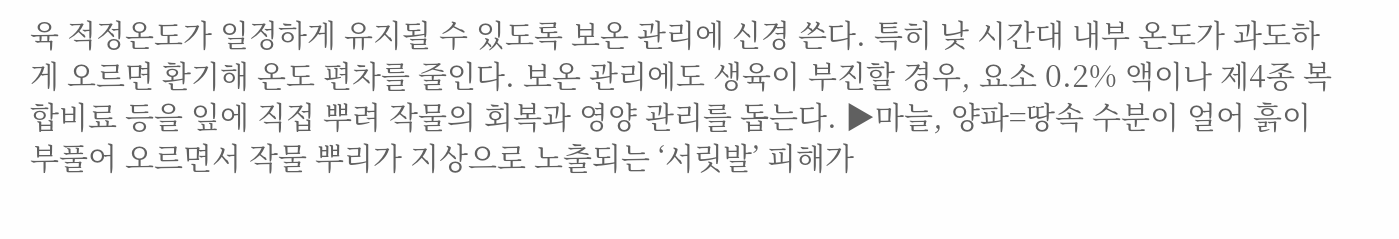육 적정온도가 일정하게 유지될 수 있도록 보온 관리에 신경 쓴다. 특히 낮 시간대 내부 온도가 과도하게 오르면 환기해 온도 편차를 줄인다. 보온 관리에도 생육이 부진할 경우, 요소 0.2% 액이나 제4종 복합비료 등을 잎에 직접 뿌려 작물의 회복과 영양 관리를 돕는다. ▶마늘, 양파=땅속 수분이 얼어 흙이 부풀어 오르면서 작물 뿌리가 지상으로 노출되는 ‘서릿발’ 피해가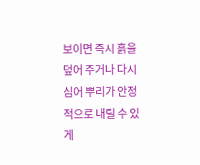보이면 즉시 흙을 덮어 주거나 다시 심어 뿌리가 안정적으로 내릴 수 있게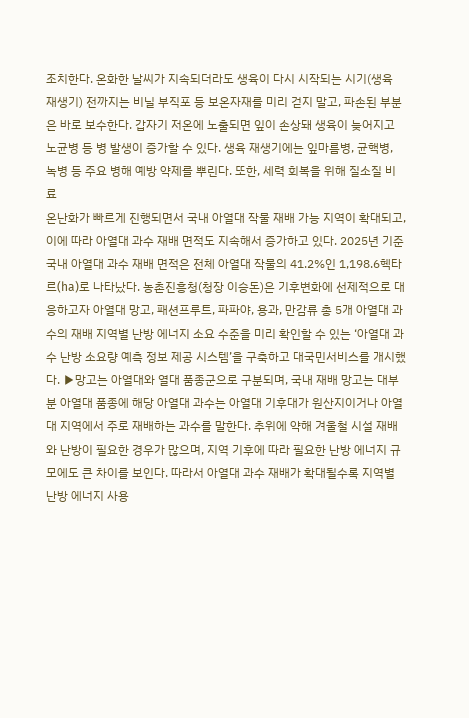조치한다. 온화한 날씨가 지속되더라도 생육이 다시 시작되는 시기(생육 재생기) 전까지는 비닐 부직포 등 보온자재를 미리 걷지 말고, 파손된 부분은 바로 보수한다. 갑자기 저온에 노출되면 잎이 손상돼 생육이 늦어지고 노균병 등 병 발생이 증가할 수 있다. 생육 재생기에는 잎마름병, 균핵병, 녹병 등 주요 병해 예방 약제를 뿌린다. 또한, 세력 회복을 위해 질소질 비료
온난화가 빠르게 진행되면서 국내 아열대 작물 재배 가능 지역이 확대되고, 이에 따라 아열대 과수 재배 면적도 지속해서 증가하고 있다. 2025년 기준 국내 아열대 과수 재배 면적은 전체 아열대 작물의 41.2%인 1,198.6헥타르(ha)로 나타났다. 농촌진흥청(청장 이승돈)은 기후변화에 선제적으로 대응하고자 아열대 망고, 패션프루트, 파파야, 용과, 만감류 총 5개 아열대 과수의 재배 지역별 난방 에너지 소요 수준을 미리 확인할 수 있는 ‘아열대 과수 난방 소요량 예측 정보 제공 시스템’을 구축하고 대국민서비스를 개시했다. ▶망고는 아열대와 열대 품종군으로 구분되며, 국내 재배 망고는 대부분 아열대 품종에 해당 아열대 과수는 아열대 기후대가 원산지이거나 아열대 지역에서 주로 재배하는 과수를 말한다. 추위에 약해 겨울철 시설 재배와 난방이 필요한 경우가 많으며, 지역 기후에 따라 필요한 난방 에너지 규모에도 큰 차이를 보인다. 따라서 아열대 과수 재배가 확대될수록 지역별 난방 에너지 사용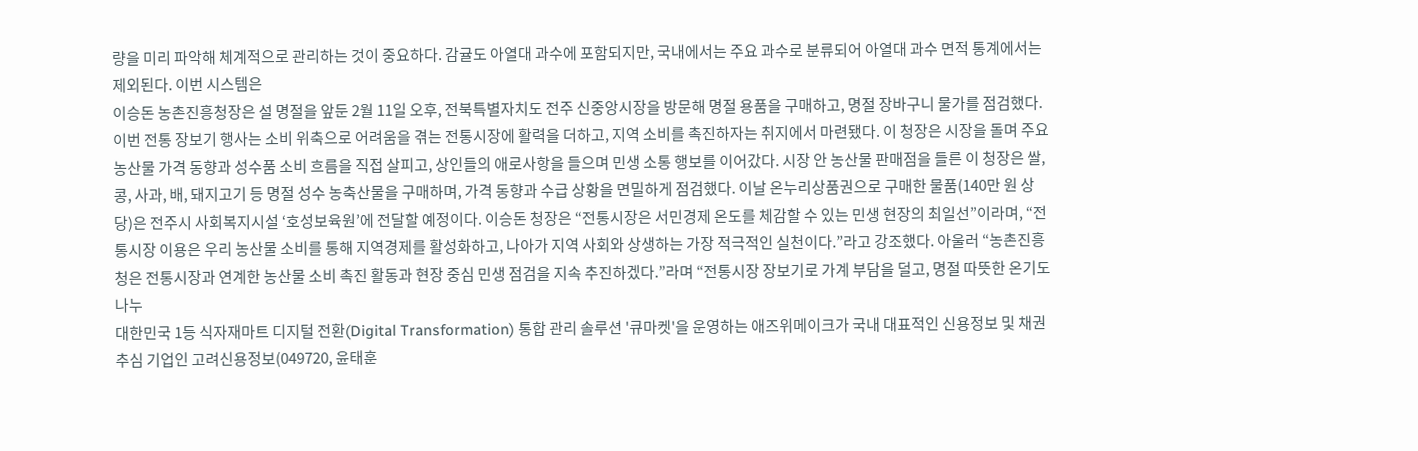량을 미리 파악해 체계적으로 관리하는 것이 중요하다. 감귤도 아열대 과수에 포함되지만, 국내에서는 주요 과수로 분류되어 아열대 과수 면적 통계에서는 제외된다. 이번 시스템은
이승돈 농촌진흥청장은 설 명절을 앞둔 2월 11일 오후, 전북특별자치도 전주 신중앙시장을 방문해 명절 용품을 구매하고, 명절 장바구니 물가를 점검했다. 이번 전통 장보기 행사는 소비 위축으로 어려움을 겪는 전통시장에 활력을 더하고, 지역 소비를 촉진하자는 취지에서 마련됐다. 이 청장은 시장을 돌며 주요 농산물 가격 동향과 성수품 소비 흐름을 직접 살피고, 상인들의 애로사항을 들으며 민생 소통 행보를 이어갔다. 시장 안 농산물 판매점을 들른 이 청장은 쌀, 콩, 사과, 배, 돼지고기 등 명절 성수 농축산물을 구매하며, 가격 동향과 수급 상황을 면밀하게 점검했다. 이날 온누리상품권으로 구매한 물품(140만 원 상당)은 전주시 사회복지시설 ‘호성보육원’에 전달할 예정이다. 이승돈 청장은 “전통시장은 서민경제 온도를 체감할 수 있는 민생 현장의 최일선”이라며, “전통시장 이용은 우리 농산물 소비를 통해 지역경제를 활성화하고, 나아가 지역 사회와 상생하는 가장 적극적인 실천이다.”라고 강조했다. 아울러 “농촌진흥청은 전통시장과 연계한 농산물 소비 촉진 활동과 현장 중심 민생 점검을 지속 추진하겠다.”라며 “전통시장 장보기로 가계 부담을 덜고, 명절 따뜻한 온기도 나누
대한민국 1등 식자재마트 디지털 전환(Digital Transformation) 통합 관리 솔루션 '큐마켓'을 운영하는 애즈위메이크가 국내 대표적인 신용정보 및 채권추심 기업인 고려신용정보(049720, 윤태훈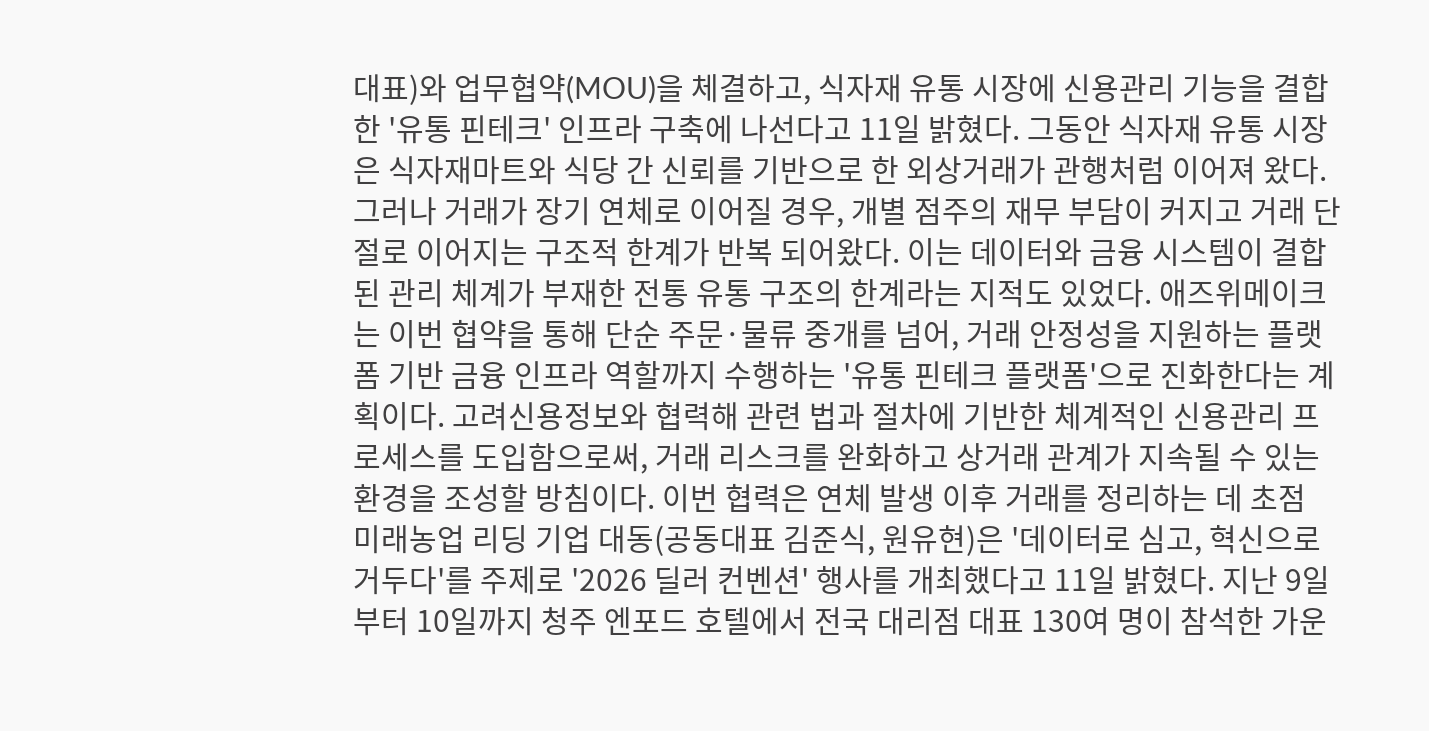대표)와 업무협약(MOU)을 체결하고, 식자재 유통 시장에 신용관리 기능을 결합한 '유통 핀테크' 인프라 구축에 나선다고 11일 밝혔다. 그동안 식자재 유통 시장은 식자재마트와 식당 간 신뢰를 기반으로 한 외상거래가 관행처럼 이어져 왔다. 그러나 거래가 장기 연체로 이어질 경우, 개별 점주의 재무 부담이 커지고 거래 단절로 이어지는 구조적 한계가 반복 되어왔다. 이는 데이터와 금융 시스템이 결합 된 관리 체계가 부재한 전통 유통 구조의 한계라는 지적도 있었다. 애즈위메이크는 이번 협약을 통해 단순 주문·물류 중개를 넘어, 거래 안정성을 지원하는 플랫폼 기반 금융 인프라 역할까지 수행하는 '유통 핀테크 플랫폼'으로 진화한다는 계획이다. 고려신용정보와 협력해 관련 법과 절차에 기반한 체계적인 신용관리 프로세스를 도입함으로써, 거래 리스크를 완화하고 상거래 관계가 지속될 수 있는 환경을 조성할 방침이다. 이번 협력은 연체 발생 이후 거래를 정리하는 데 초점
미래농업 리딩 기업 대동(공동대표 김준식, 원유현)은 '데이터로 심고, 혁신으로 거두다'를 주제로 '2026 딜러 컨벤션' 행사를 개최했다고 11일 밝혔다. 지난 9일부터 10일까지 청주 엔포드 호텔에서 전국 대리점 대표 130여 명이 참석한 가운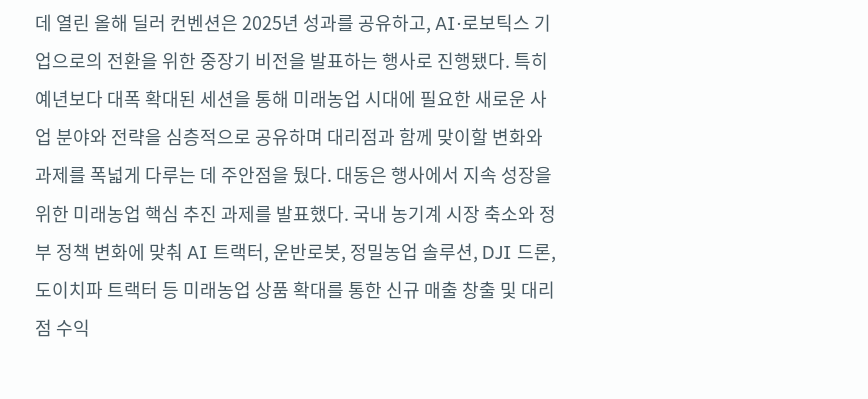데 열린 올해 딜러 컨벤션은 2025년 성과를 공유하고, AI·로보틱스 기업으로의 전환을 위한 중장기 비전을 발표하는 행사로 진행됐다. 특히 예년보다 대폭 확대된 세션을 통해 미래농업 시대에 필요한 새로운 사업 분야와 전략을 심층적으로 공유하며 대리점과 함께 맞이할 변화와 과제를 폭넓게 다루는 데 주안점을 뒀다. 대동은 행사에서 지속 성장을 위한 미래농업 핵심 추진 과제를 발표했다. 국내 농기계 시장 축소와 정부 정책 변화에 맞춰 AI 트랙터, 운반로봇, 정밀농업 솔루션, DJI 드론, 도이치파 트랙터 등 미래농업 상품 확대를 통한 신규 매출 창출 및 대리점 수익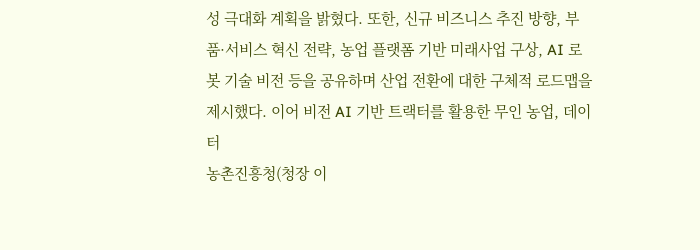성 극대화 계획을 밝혔다. 또한, 신규 비즈니스 추진 방향, 부품·서비스 혁신 전략, 농업 플랫폼 기반 미래사업 구상, AI 로봇 기술 비전 등을 공유하며 산업 전환에 대한 구체적 로드맵을 제시했다. 이어 비전 AI 기반 트랙터를 활용한 무인 농업, 데이터
농촌진흥청(청장 이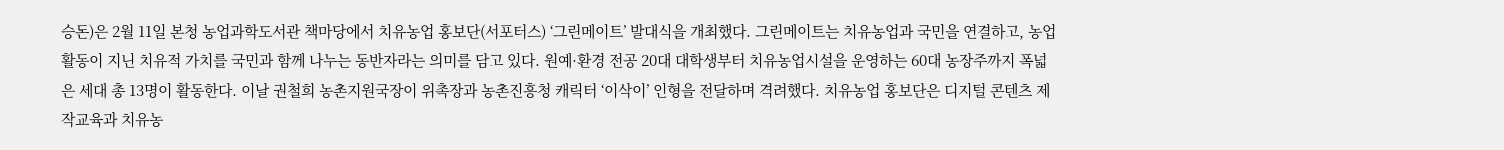승돈)은 2월 11일 본청 농업과학도서관 책마당에서 치유농업 홍보단(서포터스) ‘그린메이트’ 발대식을 개최했다. 그린메이트는 치유농업과 국민을 연결하고, 농업 활동이 지닌 치유적 가치를 국민과 함께 나누는 동반자라는 의미를 담고 있다. 원예·환경 전공 20대 대학생부터 치유농업시설을 운영하는 60대 농장주까지 폭넓은 세대 총 13명이 활동한다. 이날 권철희 농촌지원국장이 위촉장과 농촌진흥청 캐릭터 ‘이삭이’ 인형을 전달하며 격려했다. 치유농업 홍보단은 디지털 콘텐츠 제작교육과 치유농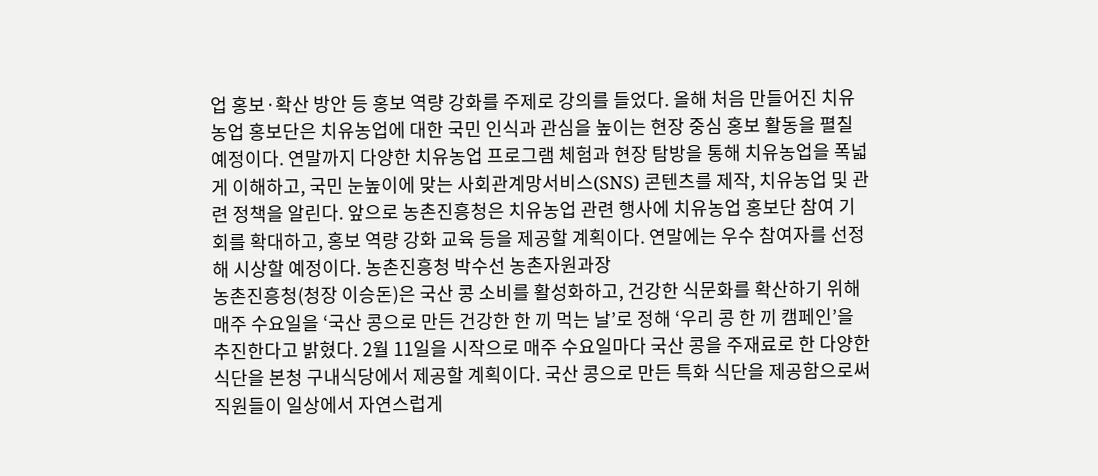업 홍보·확산 방안 등 홍보 역량 강화를 주제로 강의를 들었다. 올해 처음 만들어진 치유농업 홍보단은 치유농업에 대한 국민 인식과 관심을 높이는 현장 중심 홍보 활동을 펼칠 예정이다. 연말까지 다양한 치유농업 프로그램 체험과 현장 탐방을 통해 치유농업을 폭넓게 이해하고, 국민 눈높이에 맞는 사회관계망서비스(SNS) 콘텐츠를 제작, 치유농업 및 관련 정책을 알린다. 앞으로 농촌진흥청은 치유농업 관련 행사에 치유농업 홍보단 참여 기회를 확대하고, 홍보 역량 강화 교육 등을 제공할 계획이다. 연말에는 우수 참여자를 선정해 시상할 예정이다. 농촌진흥청 박수선 농촌자원과장
농촌진흥청(청장 이승돈)은 국산 콩 소비를 활성화하고, 건강한 식문화를 확산하기 위해 매주 수요일을 ‘국산 콩으로 만든 건강한 한 끼 먹는 날’로 정해 ‘우리 콩 한 끼 캠페인’을 추진한다고 밝혔다. 2월 11일을 시작으로 매주 수요일마다 국산 콩을 주재료로 한 다양한 식단을 본청 구내식당에서 제공할 계획이다. 국산 콩으로 만든 특화 식단을 제공함으로써 직원들이 일상에서 자연스럽게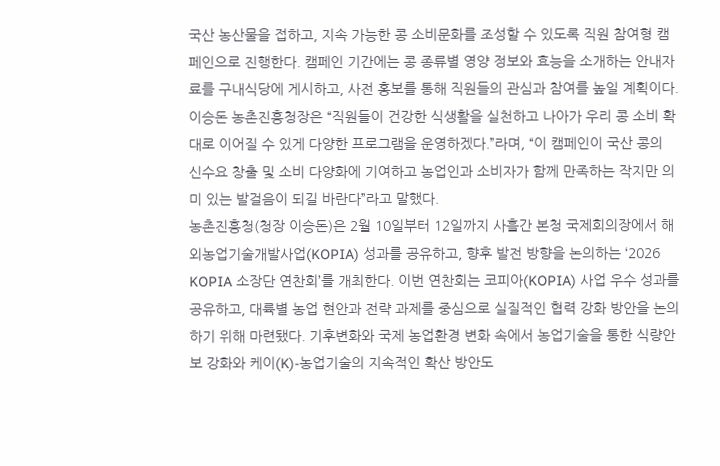국산 농산물을 접하고, 지속 가능한 콩 소비문화를 조성할 수 있도록 직원 참여형 캠페인으로 진행한다. 캠페인 기간에는 콩 종류별 영양 정보와 효능을 소개하는 안내자료를 구내식당에 게시하고, 사전 홍보를 통해 직원들의 관심과 참여를 높일 계획이다. 이승돈 농촌진흥청장은 “직원들이 건강한 식생활을 실천하고 나아가 우리 콩 소비 확대로 이어질 수 있게 다양한 프로그램을 운영하겠다.”라며, “이 캠페인이 국산 콩의 신수요 창출 및 소비 다양화에 기여하고 농업인과 소비자가 함께 만족하는 작지만 의미 있는 발걸음이 되길 바란다”라고 말했다.
농촌진흥청(청장 이승돈)은 2월 10일부터 12일까지 사흘간 본청 국제회의장에서 해외농업기술개발사업(KOPIA) 성과를 공유하고, 향후 발전 방향을 논의하는 ‘2026 KOPIA 소장단 연찬회’를 개최한다. 이번 연찬회는 코피아(KOPIA) 사업 우수 성과를 공유하고, 대륙별 농업 현안과 전략 과제를 중심으로 실질적인 협력 강화 방안을 논의하기 위해 마련됐다. 기후변화와 국제 농업환경 변화 속에서 농업기술을 통한 식량안보 강화와 케이(K)-농업기술의 지속적인 확산 방안도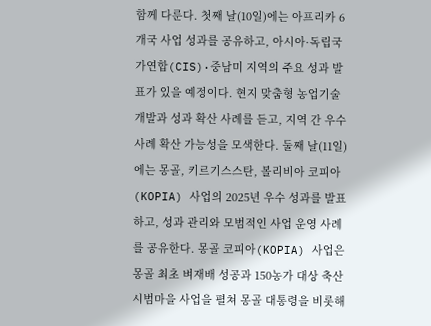함께 다룬다. 첫째 날(10일)에는 아프리카 6개국 사업 성과를 공유하고, 아시아·독립국가연합(CIS)·중남미 지역의 주요 성과 발표가 있을 예정이다. 현지 맞춤형 농업기술 개발과 성과 확산 사례를 듣고, 지역 간 우수사례 확산 가능성을 모색한다. 둘째 날(11일)에는 몽골, 키르기스스탄, 볼리비아 코피아(KOPIA) 사업의 2025년 우수 성과를 발표하고, 성과 관리와 모범적인 사업 운영 사례를 공유한다. 몽골 코피아(KOPIA) 사업은 몽골 최초 벼재배 성공과 150농가 대상 축산 시범마을 사업을 펼쳐 몽골 대통령을 비롯해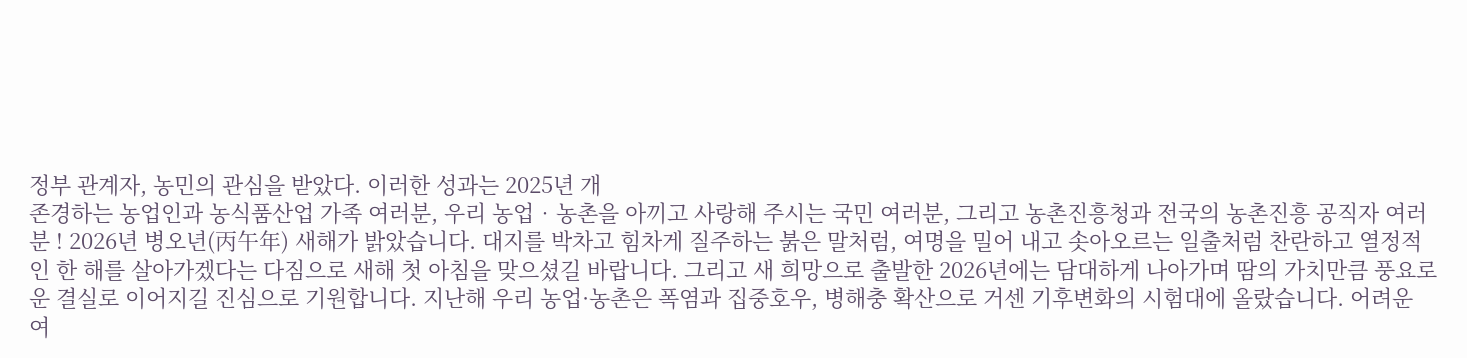정부 관계자, 농민의 관심을 받았다. 이러한 성과는 2025년 개
존경하는 농업인과 농식품산업 가족 여러분, 우리 농업‧농촌을 아끼고 사랑해 주시는 국민 여러분, 그리고 농촌진흥청과 전국의 농촌진흥 공직자 여러분 ! 2026년 병오년(丙午年) 새해가 밝았습니다. 대지를 박차고 힘차게 질주하는 붉은 말처럼, 여명을 밀어 내고 솟아오르는 일출처럼 찬란하고 열정적인 한 해를 살아가겠다는 다짐으로 새해 첫 아침을 맞으셨길 바랍니다. 그리고 새 희망으로 출발한 2026년에는 담대하게 나아가며 땀의 가치만큼 풍요로운 결실로 이어지길 진심으로 기원합니다. 지난해 우리 농업·농촌은 폭염과 집중호우, 병해충 확산으로 거센 기후변화의 시험대에 올랐습니다. 어려운 여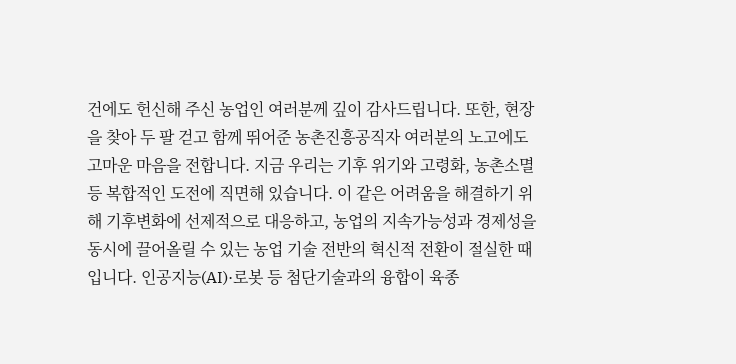건에도 헌신해 주신 농업인 여러분께 깊이 감사드립니다. 또한, 현장을 찾아 두 팔 걷고 함께 뛰어준 농촌진흥공직자 여러분의 노고에도 고마운 마음을 전합니다. 지금 우리는 기후 위기와 고령화, 농촌소멸 등 복합적인 도전에 직면해 있습니다. 이 같은 어려움을 해결하기 위해 기후변화에 선제적으로 대응하고, 농업의 지속가능성과 경제성을 동시에 끌어올릴 수 있는 농업 기술 전반의 혁신적 전환이 절실한 때입니다. 인공지능(AI)·로봇 등 첨단기술과의 융합이 육종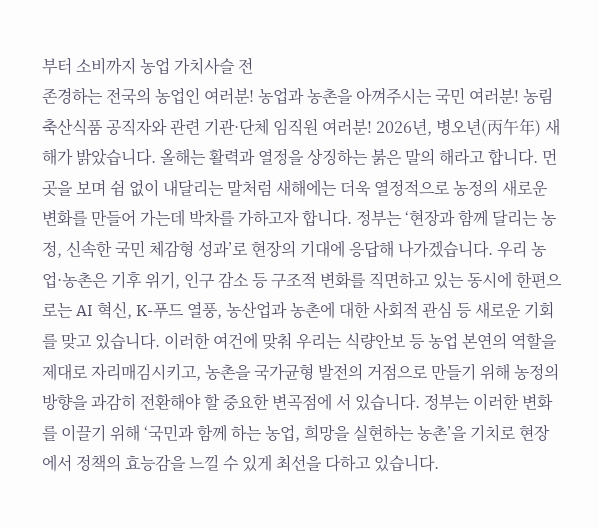부터 소비까지 농업 가치사슬 전
존경하는 전국의 농업인 여러분! 농업과 농촌을 아껴주시는 국민 여러분! 농림축산식품 공직자와 관련 기관·단체 임직원 여러분! 2026년, 병오년(丙午年) 새해가 밝았습니다. 올해는 활력과 열정을 상징하는 붉은 말의 해라고 합니다. 먼 곳을 보며 쉼 없이 내달리는 말처럼 새해에는 더욱 열정적으로 농정의 새로운 변화를 만들어 가는데 박차를 가하고자 합니다. 정부는 ‘현장과 함께 달리는 농정, 신속한 국민 체감형 성과’로 현장의 기대에 응답해 나가겠습니다. 우리 농업·농촌은 기후 위기, 인구 감소 등 구조적 변화를 직면하고 있는 동시에 한편으로는 AI 혁신, K-푸드 열풍, 농산업과 농촌에 대한 사회적 관심 등 새로운 기회를 맞고 있습니다. 이러한 여건에 맞춰 우리는 식량안보 등 농업 본연의 역할을 제대로 자리매김시키고, 농촌을 국가균형 발전의 거점으로 만들기 위해 농정의 방향을 과감히 전환해야 할 중요한 변곡점에 서 있습니다. 정부는 이러한 변화를 이끌기 위해 ‘국민과 함께 하는 농업, 희망을 실현하는 농촌’을 기치로 현장에서 정책의 효능감을 느낄 수 있게 최선을 다하고 있습니다.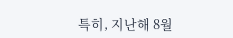특히, 지난해 8월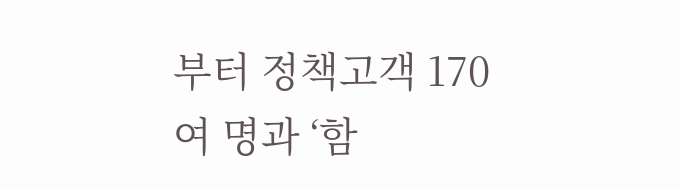부터 정책고객 170여 명과 ‘함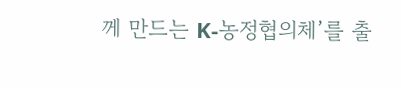께 만드는 K-농정협의체’를 출